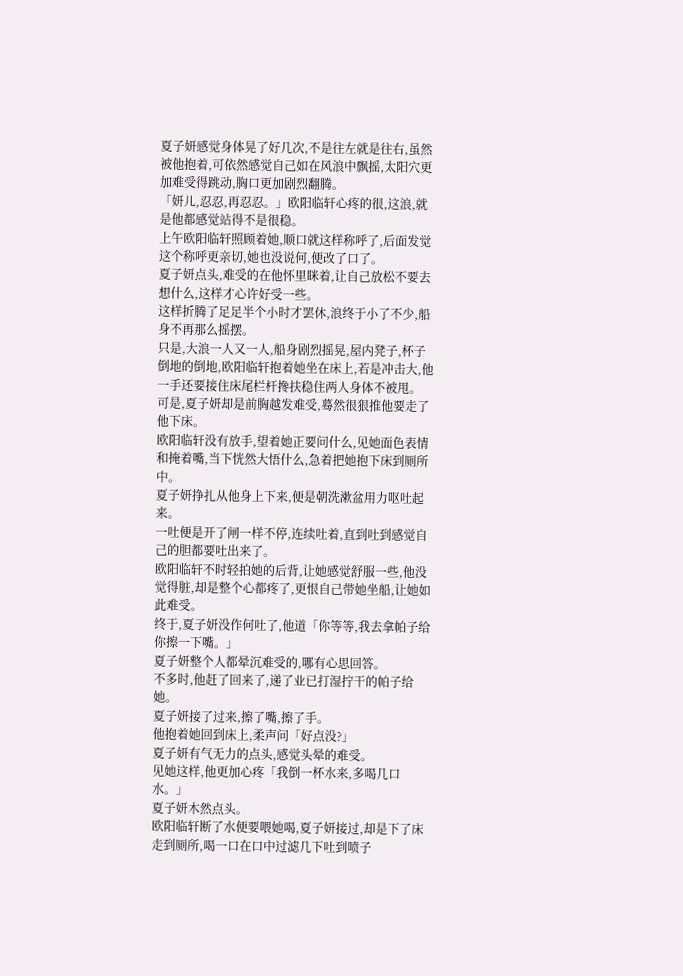夏子妍感觉身体晃了好几次,不是往左就是往右,虽然被他抱着,可依然感觉自己如在风浪中飘摇,太阳穴更加难受得跳动,胸口更加剧烈翻腾。
「妍儿,忍忍,再忍忍。」欧阳临轩心疼的很,这浪,就是他都感觉站得不是很稳。
上午欧阳临轩照顾着她,顺口就这样称呼了,后面发觉这个称呼更亲切,她也没说何,便改了口了。
夏子妍点头,难受的在他怀里眯着,让自己放松不要去想什么,这样才心许好受一些。
这样折腾了足足半个小时才罢休,浪终于小了不少,船身不再那么摇摆。
只是,大浪一人又一人,船身剧烈摇晃,屋内凳子,杯子倒地的倒地,欧阳临轩抱着她坐在床上,若是冲击大,他一手还要接住床尾栏杆搀扶稳住两人身体不被甩。
可是,夏子妍却是前胸越发难受,蓦然很狠推他要走了他下床。
欧阳临轩没有放手,望着她正要问什么,见她面色表情和掩着嘴,当下恍然大悟什么,急着把她抱下床到厕所中。
夏子妍挣扎从他身上下来,便是朝洗漱盆用力呕吐起来。
一吐便是开了闸一样不停,连续吐着,直到吐到感觉自己的胆都要吐出来了。
欧阳临轩不时轻拍她的后背,让她感觉舒服一些,他没觉得脏,却是整个心都疼了,更恨自己带她坐船,让她如此难受。
终于,夏子妍没作何吐了,他道「你等等,我去拿帕子给你擦一下嘴。」
夏子妍整个人都晕沉难受的,哪有心思回答。
不多时,他赶了回来了,递了业已打湿拧干的帕子给她。
夏子妍接了过来,擦了嘴,擦了手。
他抱着她回到床上,柔声问「好点没?」
夏子妍有气无力的点头,感觉头晕的难受。
见她这样,他更加心疼「我倒一杯水来,多喝几口水。」
夏子妍木然点头。
欧阳临轩断了水便要喂她喝,夏子妍接过,却是下了床走到厕所,喝一口在口中过滤几下吐到喷子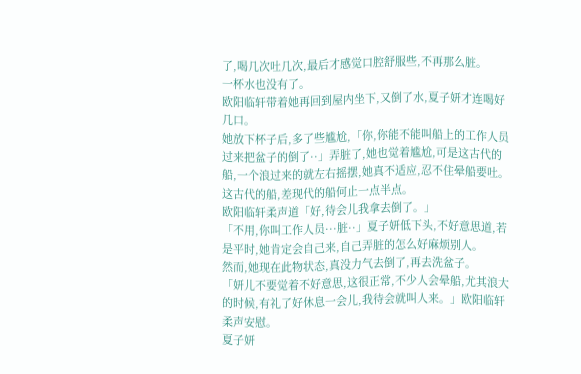了,喝几次吐几次,最后才感觉口腔舒服些,不再那么脏。
一杯水也没有了。
欧阳临轩带着她再回到屋内坐下,又倒了水,夏子妍才连喝好几口。
她放下杯子后,多了些尴尬,「你,你能不能叫船上的工作人员过来把盆子的倒了··」弄脏了,她也觉着尴尬,可是这古代的船,一个浪过来的就左右摇摆,她真不适应,忍不住晕船要吐。
这古代的船,差现代的船何止一点半点。
欧阳临轩柔声道「好,待会儿我拿去倒了。」
「不用,你叫工作人员···脏··」夏子妍低下头,不好意思道,若是平时,她肯定会自己来,自己弄脏的怎么好麻烦别人。
然而,她现在此物状态,真没力气去倒了,再去洗盆子。
「妍儿不要觉着不好意思,这很正常,不少人会晕船,尤其浪大的时候,有礼了好休息一会儿,我待会就叫人来。」欧阳临轩柔声安慰。
夏子妍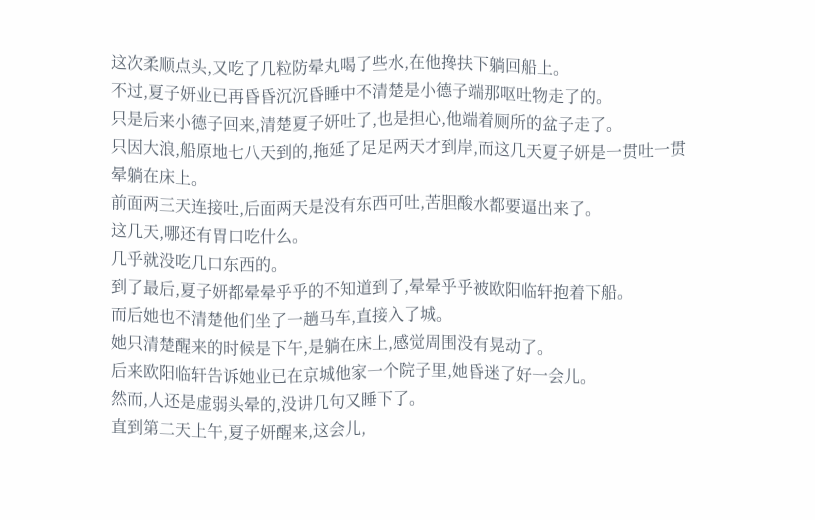这次柔顺点头,又吃了几粒防晕丸喝了些水,在他搀扶下躺回船上。
不过,夏子妍业已再昏昏沉沉昏睡中不清楚是小德子端那呕吐物走了的。
只是后来小德子回来,清楚夏子妍吐了,也是担心,他端着厕所的盆子走了。
只因大浪,船原地七八天到的,拖延了足足两天才到岸,而这几天夏子妍是一贯吐一贯晕躺在床上。
前面两三天连接吐,后面两天是没有东西可吐,苦胆酸水都要逼出来了。
这几天,哪还有胃口吃什么。
几乎就没吃几口东西的。
到了最后,夏子妍都晕晕乎乎的不知道到了,晕晕乎乎被欧阳临轩抱着下船。
而后她也不清楚他们坐了一趟马车,直接入了城。
她只清楚醒来的时候是下午,是躺在床上,感觉周围没有晃动了。
后来欧阳临轩告诉她业已在京城他家一个院子里,她昏迷了好一会儿。
然而,人还是虚弱头晕的,没讲几句又睡下了。
直到第二天上午,夏子妍醒来,这会儿,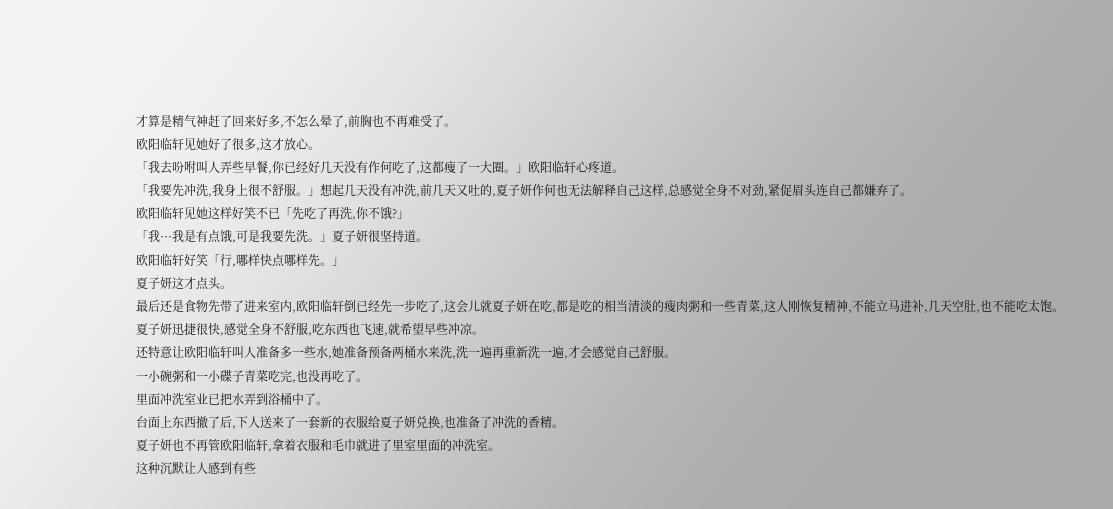才算是精气神赶了回来好多,不怎么晕了,前胸也不再难受了。
欧阳临轩见她好了很多,这才放心。
「我去吩咐叫人弄些早餐,你已经好几天没有作何吃了,这都瘦了一大圈。」欧阳临轩心疼道。
「我要先冲洗,我身上很不舒服。」想起几天没有冲洗,前几天又吐的,夏子妍作何也无法解释自己这样,总感觉全身不对劲,紧促眉头连自己都嫌弃了。
欧阳临轩见她这样好笑不已「先吃了再洗,你不饿?」
「我···我是有点饿,可是我要先洗。」夏子妍很坚持道。
欧阳临轩好笑「行,哪样快点哪样先。」
夏子妍这才点头。
最后还是食物先带了进来室内,欧阳临轩倒已经先一步吃了,这会儿就夏子妍在吃,都是吃的相当清淡的瘦肉粥和一些青菜,这人刚恢复精神,不能立马进补,几天空肚,也不能吃太饱。
夏子妍迅捷很快,感觉全身不舒服,吃东西也飞速,就希望早些冲凉。
还特意让欧阳临轩叫人准备多一些水,她准备预备两桶水来洗,洗一遍再重新洗一遍,才会感觉自己舒服。
一小碗粥和一小碟子青菜吃完,也没再吃了。
里面冲洗室业已把水弄到浴桶中了。
台面上东西撤了后,下人送来了一套新的衣服给夏子妍兑换,也准备了冲洗的香精。
夏子妍也不再管欧阳临轩,拿着衣服和毛巾就进了里室里面的冲洗室。
这种沉默让人感到有些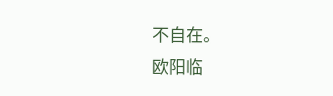不自在。
欧阳临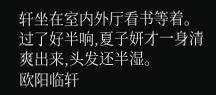轩坐在室内外厅看书等着。
过了好半响,夏子妍才一身清爽出来,头发还半湿。
欧阳临轩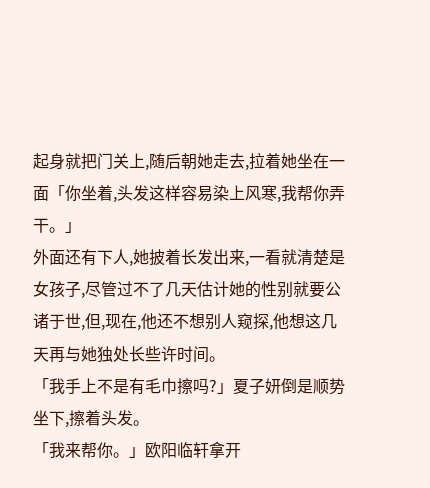起身就把门关上,随后朝她走去,拉着她坐在一面「你坐着,头发这样容易染上风寒,我帮你弄干。」
外面还有下人,她披着长发出来,一看就清楚是女孩子,尽管过不了几天估计她的性别就要公诸于世,但,现在,他还不想别人窥探,他想这几天再与她独处长些许时间。
「我手上不是有毛巾擦吗?」夏子妍倒是顺势坐下,擦着头发。
「我来帮你。」欧阳临轩拿开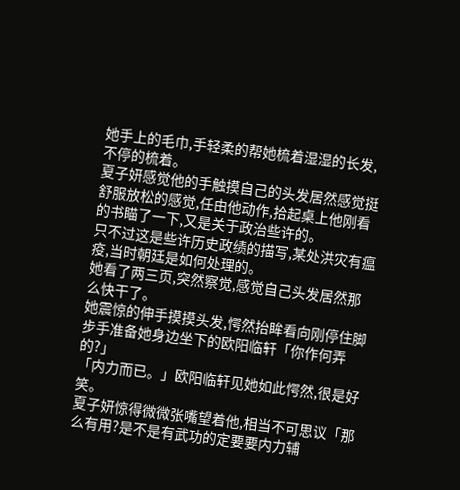她手上的毛巾,手轻柔的帮她梳着湿湿的长发,不停的梳着。
夏子妍感觉他的手触摸自己的头发居然感觉挺舒服放松的感觉,任由他动作,拾起桌上他刚看的书瞄了一下,又是关于政治些许的。
只不过这是些许历史政绩的描写,某处洪灾有瘟疫,当时朝廷是如何处理的。
她看了两三页,突然察觉,感觉自己头发居然那么快干了。
她震惊的伸手摸摸头发,愕然抬眸看向刚停住脚步手准备她身边坐下的欧阳临轩「你作何弄的?」
「内力而已。」欧阳临轩见她如此愕然,很是好笑。
夏子妍惊得微微张嘴望着他,相当不可思议「那么有用?是不是有武功的定要要内力辅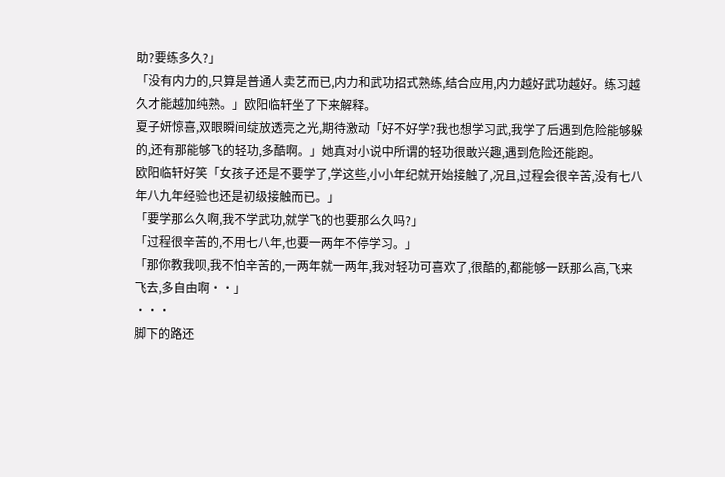助?要练多久?」
「没有内力的,只算是普通人卖艺而已,内力和武功招式熟练,结合应用,内力越好武功越好。练习越久才能越加纯熟。」欧阳临轩坐了下来解释。
夏子妍惊喜,双眼瞬间绽放透亮之光,期待激动「好不好学?我也想学习武,我学了后遇到危险能够躲的,还有那能够飞的轻功,多酷啊。」她真对小说中所谓的轻功很敢兴趣,遇到危险还能跑。
欧阳临轩好笑「女孩子还是不要学了,学这些,小小年纪就开始接触了,况且,过程会很辛苦,没有七八年八九年经验也还是初级接触而已。」
「要学那么久啊,我不学武功,就学飞的也要那么久吗?」
「过程很辛苦的,不用七八年,也要一两年不停学习。」
「那你教我呗,我不怕辛苦的,一两年就一两年,我对轻功可喜欢了,很酷的,都能够一跃那么高,飞来飞去,多自由啊··」
···
脚下的路还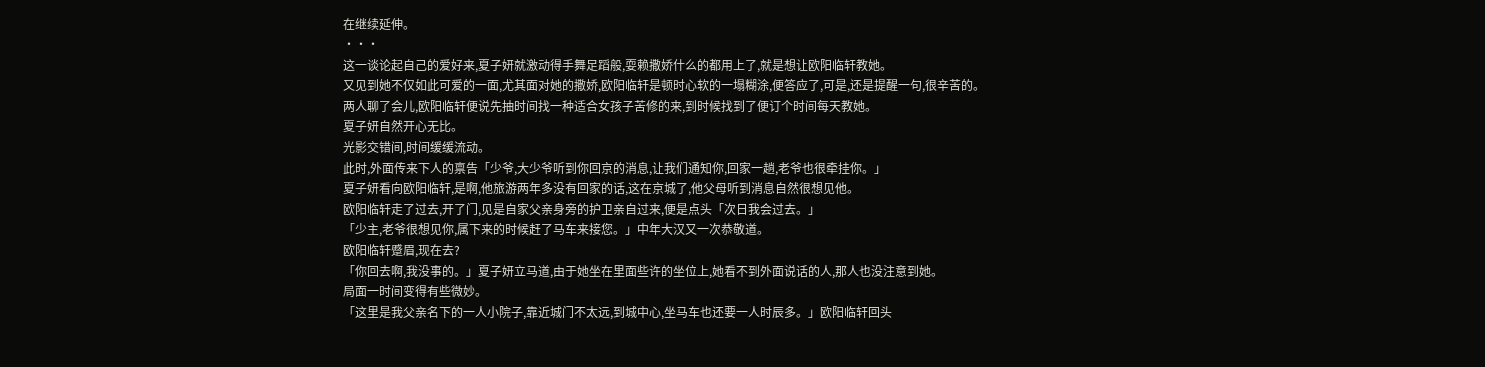在继续延伸。
···
这一谈论起自己的爱好来,夏子妍就激动得手舞足蹈般,耍赖撒娇什么的都用上了,就是想让欧阳临轩教她。
又见到她不仅如此可爱的一面,尤其面对她的撒娇,欧阳临轩是顿时心软的一塌糊涂,便答应了,可是,还是提醒一句,很辛苦的。
两人聊了会儿,欧阳临轩便说先抽时间找一种适合女孩子苦修的来,到时候找到了便订个时间每天教她。
夏子妍自然开心无比。
光影交错间,时间缓缓流动。
此时,外面传来下人的禀告「少爷,大少爷听到你回京的消息,让我们通知你,回家一趟,老爷也很牵挂你。」
夏子妍看向欧阳临轩,是啊,他旅游两年多没有回家的话,这在京城了,他父母听到消息自然很想见他。
欧阳临轩走了过去,开了门,见是自家父亲身旁的护卫亲自过来,便是点头「次日我会过去。」
「少主,老爷很想见你,属下来的时候赶了马车来接您。」中年大汉又一次恭敬道。
欧阳临轩蹙眉,现在去?
「你回去啊,我没事的。」夏子妍立马道,由于她坐在里面些许的坐位上,她看不到外面说话的人,那人也没注意到她。
局面一时间变得有些微妙。
「这里是我父亲名下的一人小院子,靠近城门不太远,到城中心,坐马车也还要一人时辰多。」欧阳临轩回头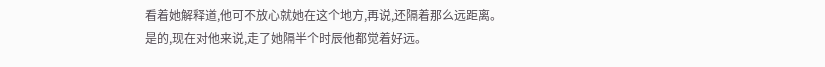看着她解释道,他可不放心就她在这个地方,再说,还隔着那么远距离。
是的,现在对他来说,走了她隔半个时辰他都觉着好远。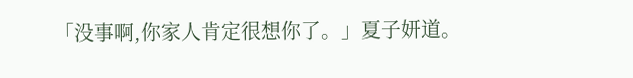「没事啊,你家人肯定很想你了。」夏子妍道。